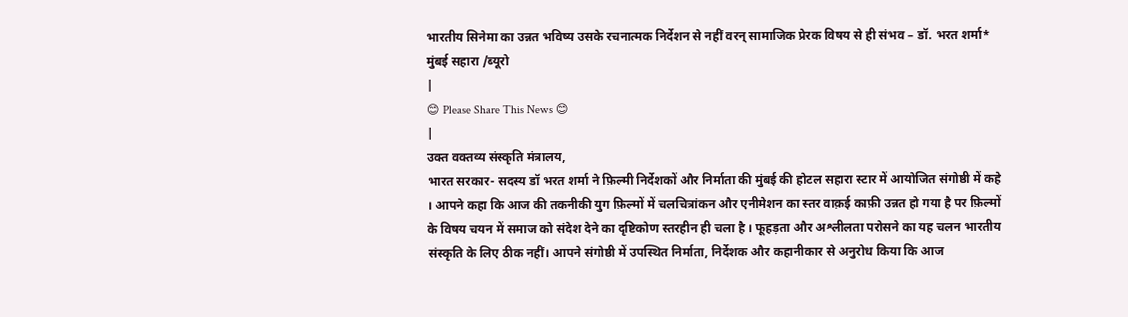भारतीय सिनेमा का उन्नत भविष्य उसके रचनात्मक निर्देशन से नहीं वरन् सामाजिक प्रेरक विषय से ही संभव – डॉ. भरत शर्मा* मुंबई सहारा /ब्यूरो
|
😊 Please Share This News 😊
|
उक्त वक्तव्य संस्कृति मंत्रालय,
भारत सरकार- सदस्य डॉ भरत शर्मा ने फ़िल्मी निर्देशकों और निर्माता की मुंबई की होटल सहारा स्टार में आयोजित संगोष्ठी में कहे । आपने कहा कि आज की तकनीकी युग फ़िल्मों में चलचित्रांकन और एनीमेशन का स्तर वाक़ई काफ़ी उन्नत हो गया है पर फ़िल्मों के विषय चयन में समाज को संदेश देने का दृष्टिकोण स्तरहीन ही चला है । फूहड़ता और अश्लीलता परोसने का यह चलन भारतीय संस्कृति के लिए ठीक नहीं। आपने संगोष्ठी में उपस्थित निर्माता, निर्देशक और कहानीकार से अनुरोध किया कि आज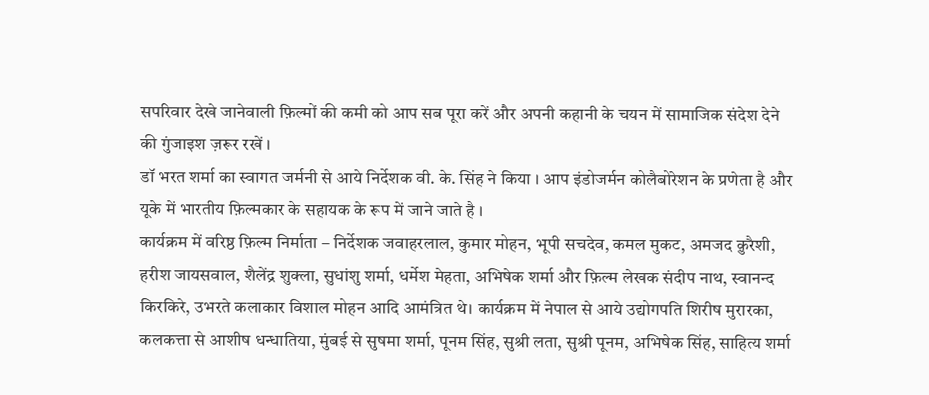सपरिवार देखे जानेवाली फ़िल्मों की कमी को आप सब पूरा करें और अपनी कहानी के चयन में सामाजिक संदेश देने की गुंजाइश ज़रूर रखें ।
डॉ भरत शर्मा का स्वागत जर्मनी से आये निर्देशक वी. के. सिंह ने किया । आप इंडोजर्मन कोलैबोरेशन के प्रणेता है और यूके में भारतीय फ़िल्मकार के सहायक के रूप में जाने जाते है ।
कार्यक्रम में वरिष्ठ फ़िल्म निर्माता – निर्देशक जवाहरलाल, कुमार मोहन, भूपी सचदेव, कमल मुकट, अमजद क़ुरैशी, हरीश जायसवाल, शैलेंद्र शुक्ला, सुधांशु शर्मा, धर्मेश मेहता, अभिषेक शर्मा और फ़िल्म लेखक संदीप नाथ, स्वानन्द किरकिरे, उभरते कलाकार विशाल मोहन आदि आमंत्रित थे। कार्यक्रम में नेपाल से आये उद्योगपति शिरीष मुरारका, कलकत्ता से आशीष धन्धातिया, मुंबई से सुषमा शर्मा, पूनम सिंह, सुश्री लता, सुश्री पूनम, अभिषेक सिंह, साहित्य शर्मा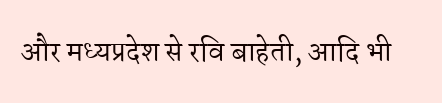और मध्यप्रदेश से रवि बाहेती, आदि भी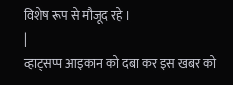विशेष रूप से मौजूद रहे ।
|
व्हाट्सप्प आइकान को दबा कर इस खबर को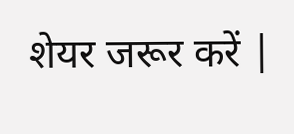शेयर जरूर करें |